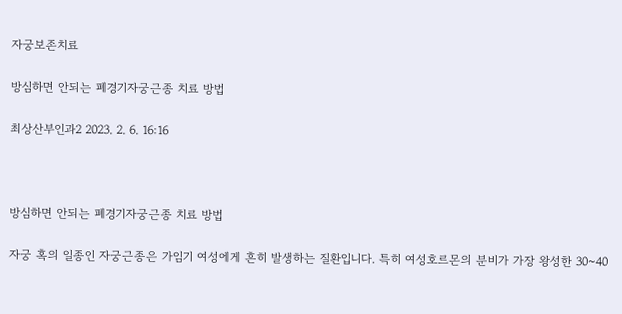자궁보존치료

방심하면 안되는 폐경기자궁근종 치료 방법

최상산부인과2 2023. 2. 6. 16:16



방심하면 안되는 폐경기자궁근종 치료 방법

자궁 혹의 일종인 자궁근종은 가임기 여성에게 흔히 발생하는 질환입니다. 특히 여성호르몬의 분비가 가장 왕성한 30~40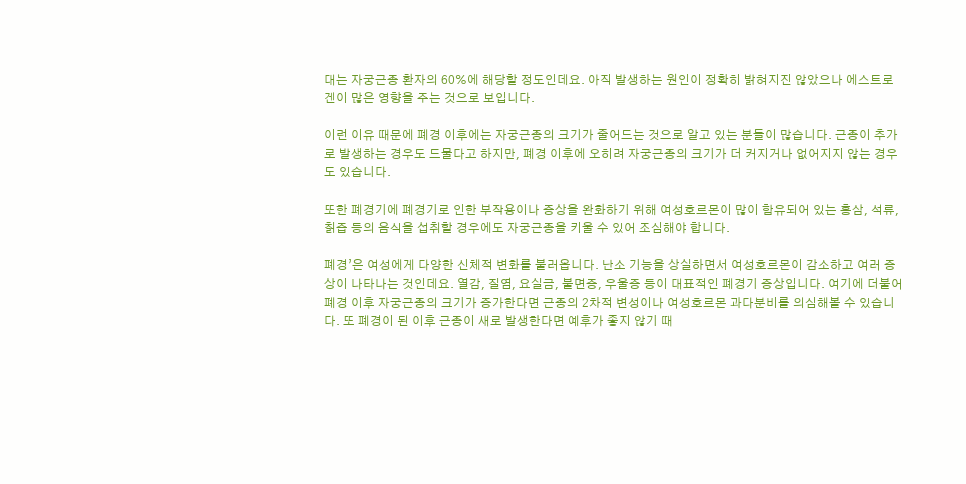대는 자궁근종 환자의 60%에 해당할 정도인데요. 아직 발생하는 원인이 정확히 밝혀지진 않았으나 에스트로겐이 많은 영향을 주는 것으로 보입니다.

이런 이유 때문에 폐경 이후에는 자궁근종의 크기가 줄어드는 것으로 알고 있는 분들이 많습니다. 근종이 추가로 발생하는 경우도 드물다고 하지만, 폐경 이후에 오히려 자궁근종의 크기가 더 커지거나 없어지지 않는 경우도 있습니다.

또한 폐경기에 폐경기로 인한 부작용이나 증상을 완화하기 위해 여성호르몬이 많이 함유되어 있는 홍삼, 석류, 칡즙 등의 음식을 섭취할 경우에도 자궁근종을 키울 수 있어 조심해야 합니다.

폐경’은 여성에게 다양한 신체적 변화를 불러옵니다. 난소 기능을 상실하면서 여성호르몬이 감소하고 여러 증상이 나타나는 것인데요. 열감, 질염, 요실금, 불면증, 우울증 등이 대표적인 폐경기 증상입니다. 여기에 더불어 폐경 이후 자궁근종의 크기가 증가한다면 근종의 2차적 변성이나 여성호르몬 과다분비를 의심해볼 수 있습니다. 또 폐경이 된 이후 근종이 새로 발생한다면 예후가 좋지 않기 때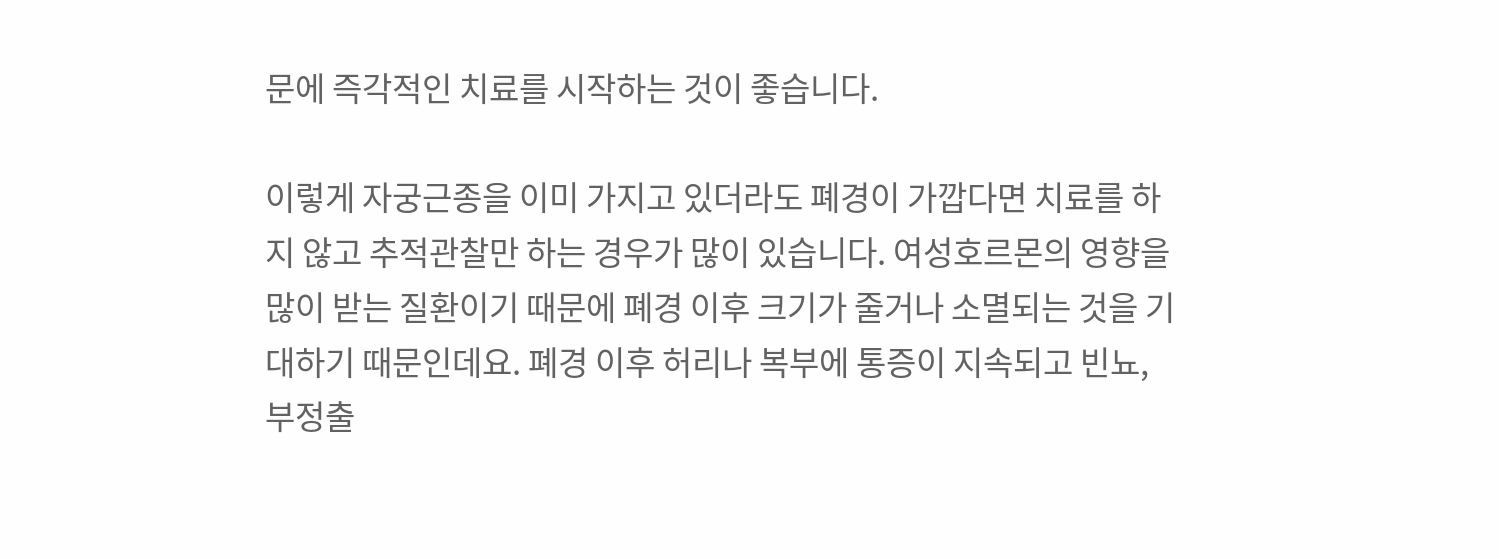문에 즉각적인 치료를 시작하는 것이 좋습니다.

이렇게 자궁근종을 이미 가지고 있더라도 폐경이 가깝다면 치료를 하지 않고 추적관찰만 하는 경우가 많이 있습니다. 여성호르몬의 영향을 많이 받는 질환이기 때문에 폐경 이후 크기가 줄거나 소멸되는 것을 기대하기 때문인데요. 폐경 이후 허리나 복부에 통증이 지속되고 빈뇨, 부정출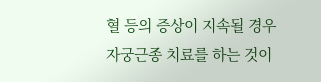혈 등의 증상이 지속될 경우 자궁근종 치료를 하는 것이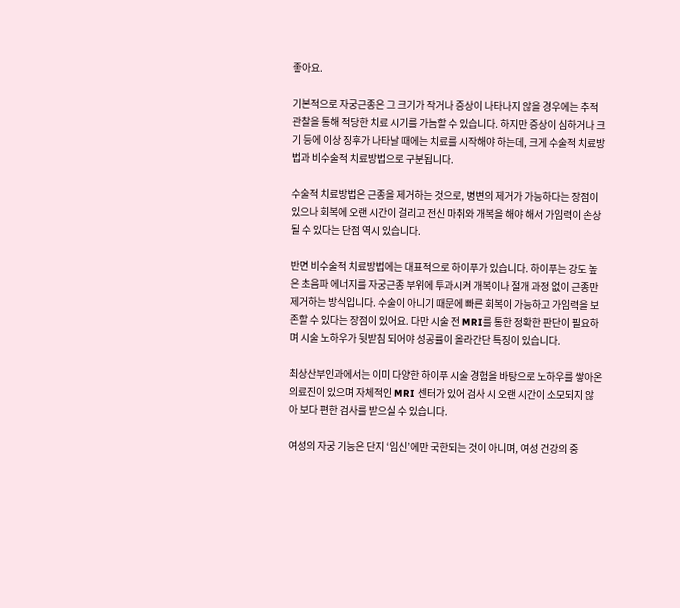좋아요.

기본적으로 자궁근종은 그 크기가 작거나 증상이 나타나지 않을 경우에는 추적관찰을 통해 적당한 치료 시기를 가늠할 수 있습니다. 하지만 증상이 심하거나 크기 등에 이상 징후가 나타날 때에는 치료를 시작해야 하는데, 크게 수술적 치료방법과 비수술적 치료방법으로 구분됩니다.

수술적 치료방법은 근종을 제거하는 것으로, 병변의 제거가 가능하다는 장점이 있으나 회복에 오랜 시간이 걸리고 전신 마취와 개복을 해야 해서 가임력이 손상될 수 있다는 단점 역시 있습니다.

반면 비수술적 치료방법에는 대표적으로 하이푸가 있습니다. 하이푸는 강도 높은 초음파 에너지를 자궁근종 부위에 투과시켜 개복이나 절개 과정 없이 근종만 제거하는 방식입니다. 수술이 아니기 때문에 빠른 회복이 가능하고 가임력을 보존할 수 있다는 장점이 있어요. 다만 시술 전 MRI를 통한 정확한 판단이 필요하며 시술 노하우가 뒷받침 되어야 성공률이 올라간단 특징이 있습니다.

최상산부인과에서는 이미 다양한 하이푸 시술 경험을 바탕으로 노하우를 쌓아온 의료진이 있으며 자체적인 MRI 센터가 있어 검사 시 오랜 시간이 소모되지 않아 보다 편한 검사를 받으실 수 있습니다.

여성의 자궁 기능은 단지 ‘임신’에만 국한되는 것이 아니며, 여성 건강의 중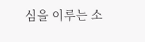심을 이루는 소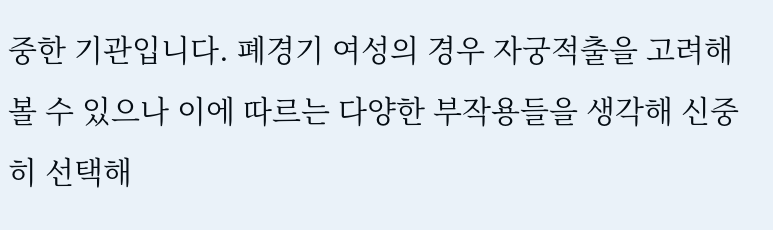중한 기관입니다. 폐경기 여성의 경우 자궁적출을 고려해볼 수 있으나 이에 따르는 다양한 부작용들을 생각해 신중히 선택해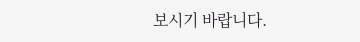보시기 바랍니다.